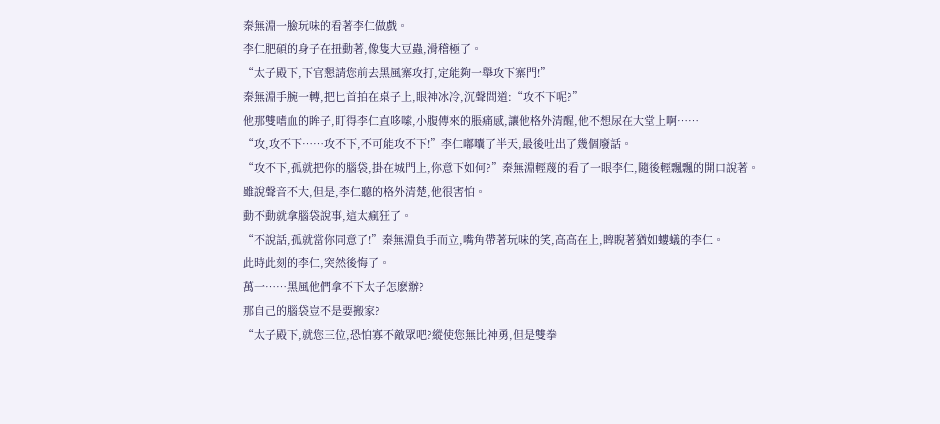秦無淵一臉玩味的看著李仁做戲。
李仁肥碩的身子在扭動著,像隻大豆蟲,滑稽極了。
“太子殿下,下官懇請您前去黑風寨攻打,定能夠一舉攻下寨門!”
秦無淵手腕一轉,把匕首拍在桌子上,眼神冰冷,沉聲問道:“攻不下呢?”
他那雙嗜血的眸子,盯得李仁直哆嗦,小腹傳來的脹痛感,讓他格外清醒,他不想尿在大堂上啊……
“攻,攻不下……攻不下,不可能攻不下!”李仁嘟囔了半天,最後吐出了幾個廢話。
“攻不下,孤就把你的腦袋,掛在城門上,你意下如何?”秦無淵輕蔑的看了一眼李仁,隨後輕飄飄的開口說著。
雖說聲音不大,但是,李仁聽的格外清楚,他很害怕。
動不動就拿腦袋說事,這太瘋狂了。
“不說話,孤就當你同意了!”秦無淵負手而立,嘴角帶著玩味的笑,高高在上,睥睨著猶如螻蟻的李仁。
此時此刻的李仁,突然後悔了。
萬一……黑風他們拿不下太子怎麽辦?
那自己的腦袋豈不是要搬家?
“太子殿下,就您三位,恐怕寡不敵眾吧?縱使您無比神勇,但是雙拳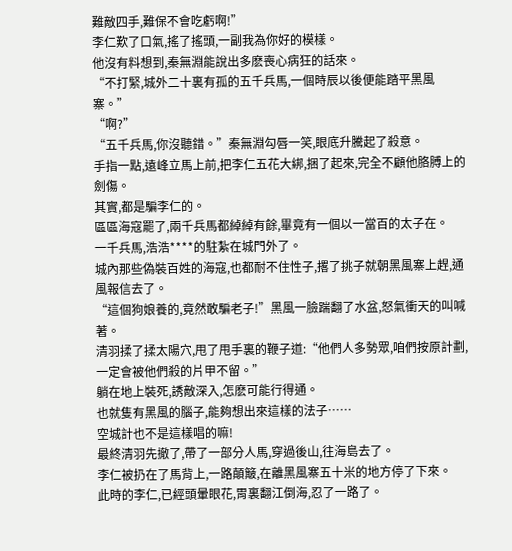難敵四手,難保不會吃虧啊!”
李仁歎了口氣,搖了搖頭,一副我為你好的模樣。
他沒有料想到,秦無淵能說出多麽喪心病狂的話來。
“不打緊,城外二十裏有孤的五千兵馬,一個時辰以後便能踏平黑風寨。”
“啊?”
“五千兵馬,你沒聽錯。”秦無淵勾唇一笑,眼底升騰起了殺意。
手指一點,遠峰立馬上前,把李仁五花大綁,捆了起來,完全不顧他胳膊上的劍傷。
其實,都是騙李仁的。
區區海寇罷了,兩千兵馬都綽綽有餘,畢竟有一個以一當百的太子在。
一千兵馬,浩浩****的駐紮在城門外了。
城內那些偽裝百姓的海寇,也都耐不住性子,撂了挑子就朝黑風寨上趕,通風報信去了。
“這個狗娘養的,竟然敢騙老子!”黑風一臉踹翻了水盆,怒氣衝天的叫喊著。
清羽揉了揉太陽穴,甩了甩手裏的鞭子道:“他們人多勢眾,咱們按原計劃,一定會被他們殺的片甲不留。”
躺在地上裝死,誘敵深入,怎麽可能行得通。
也就隻有黑風的腦子,能夠想出來這樣的法子……
空城計也不是這樣唱的嘛!
最終清羽先撤了,帶了一部分人馬,穿過後山,往海島去了。
李仁被扔在了馬背上,一路顛簸,在離黑風寨五十米的地方停了下來。
此時的李仁,已經頭暈眼花,胃裏翻江倒海,忍了一路了。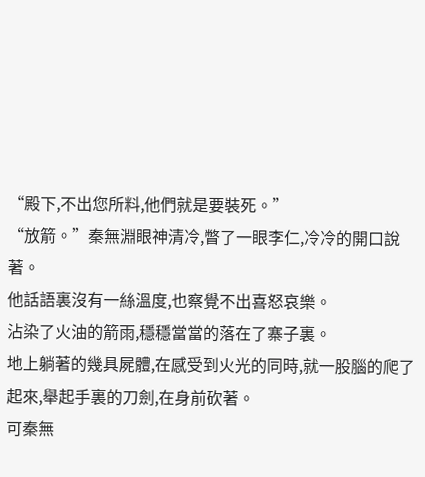“殿下,不出您所料,他們就是要裝死。”
“放箭。”秦無淵眼神清冷,瞥了一眼李仁,冷冷的開口說著。
他話語裏沒有一絲溫度,也察覺不出喜怒哀樂。
沾染了火油的箭雨,穩穩當當的落在了寨子裏。
地上躺著的幾具屍體,在感受到火光的同時,就一股腦的爬了起來,舉起手裏的刀劍,在身前砍著。
可秦無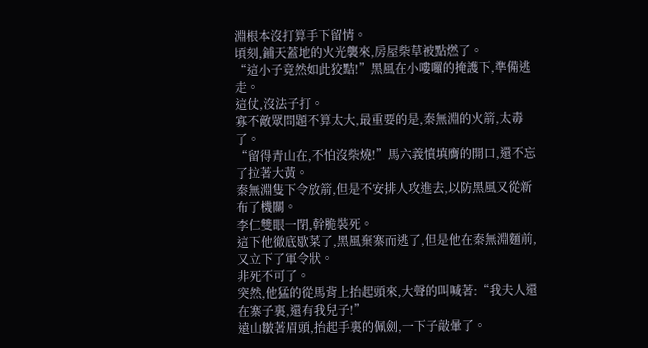淵根本沒打算手下留情。
頃刻,鋪天蓋地的火光襲來,房屋柴草被點燃了。
“這小子竟然如此狡黠!”黑風在小嘍囉的掩護下,準備逃走。
這仗,沒法子打。
寡不敵眾問題不算太大,最重要的是,秦無淵的火箭,太毒了。
“留得青山在,不怕沒柴燒!”馬六義憤填膺的開口,還不忘了拉著大黃。
秦無淵隻下令放箭,但是不安排人攻進去,以防黑風又從新布了機關。
李仁雙眼一閉,幹脆裝死。
這下他徹底歇菜了,黑風棄寨而逃了,但是他在秦無淵麵前,又立下了軍令狀。
非死不可了。
突然,他猛的從馬背上抬起頭來,大聲的叫喊著:“我夫人還在寨子裏,還有我兒子!”
遠山皺著眉頭,抬起手裏的佩劍,一下子敲暈了。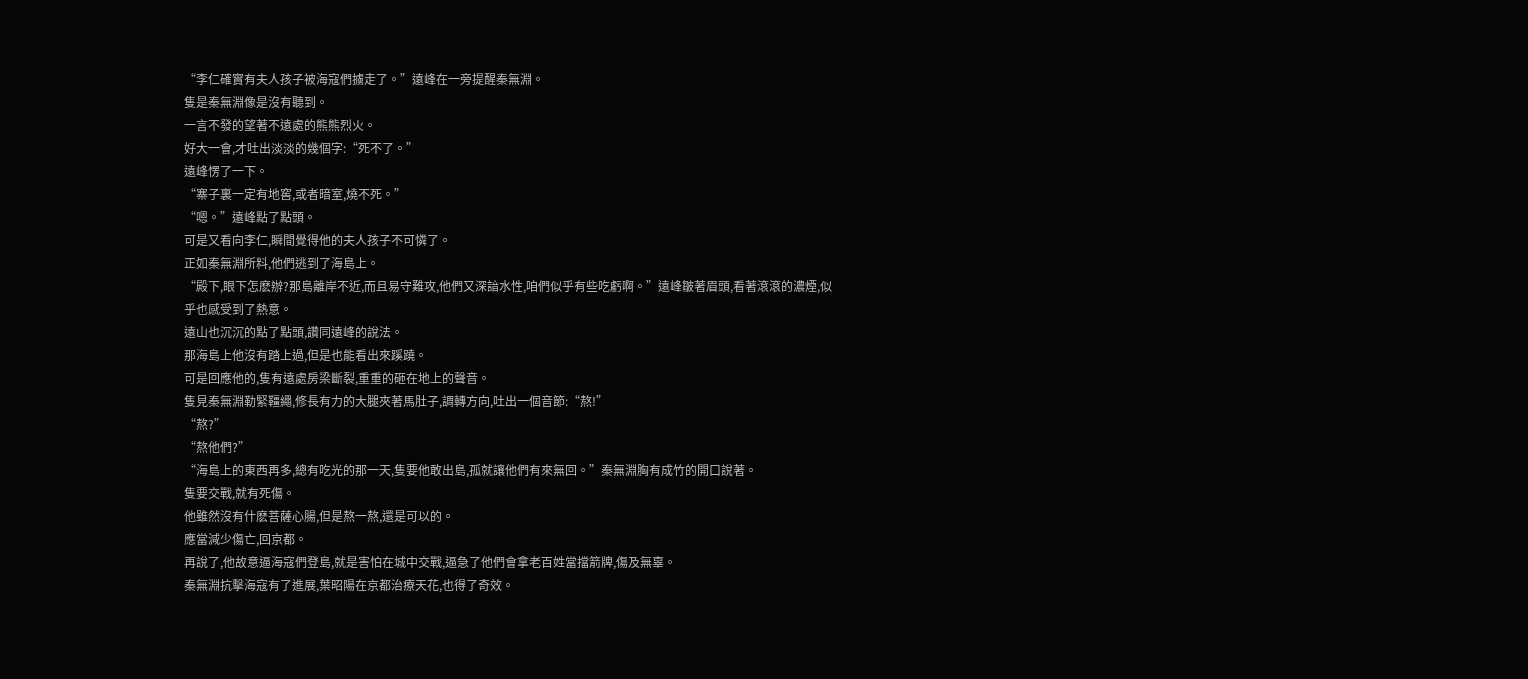“李仁確實有夫人孩子被海寇們擄走了。”遠峰在一旁提醒秦無淵。
隻是秦無淵像是沒有聽到。
一言不發的望著不遠處的熊熊烈火。
好大一會,才吐出淡淡的幾個字:“死不了。”
遠峰愣了一下。
“寨子裏一定有地窖,或者暗室,燒不死。”
“嗯。”遠峰點了點頭。
可是又看向李仁,瞬間覺得他的夫人孩子不可憐了。
正如秦無淵所料,他們逃到了海島上。
“殿下,眼下怎麽辦?那島離岸不近,而且易守難攻,他們又深諳水性,咱們似乎有些吃虧啊。”遠峰皺著眉頭,看著滾滾的濃煙,似乎也感受到了熱意。
遠山也沉沉的點了點頭,讚同遠峰的說法。
那海島上他沒有踏上過,但是也能看出來蹊蹺。
可是回應他的,隻有遠處房梁斷裂,重重的砸在地上的聲音。
隻見秦無淵勒緊韁繩,修長有力的大腿夾著馬肚子,調轉方向,吐出一個音節:“熬!”
“熬?”
“熬他們?”
“海島上的東西再多,總有吃光的那一天,隻要他敢出島,孤就讓他們有來無回。”秦無淵胸有成竹的開口說著。
隻要交戰,就有死傷。
他雖然沒有什麽菩薩心腸,但是熬一熬,還是可以的。
應當減少傷亡,回京都。
再說了,他故意逼海寇們登島,就是害怕在城中交戰,逼急了他們會拿老百姓當擋箭牌,傷及無辜。
秦無淵抗擊海寇有了進展,葉昭陽在京都治療天花,也得了奇效。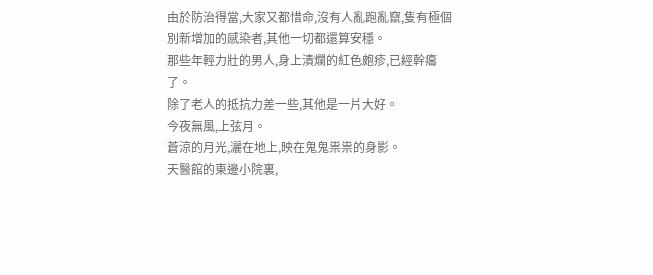由於防治得當,大家又都惜命,沒有人亂跑亂竄,隻有極個別新增加的感染者,其他一切都還算安穩。
那些年輕力壯的男人,身上潰爛的紅色皰疹,已經幹癟了。
除了老人的抵抗力差一些,其他是一片大好。
今夜無風,上弦月。
蒼涼的月光,灑在地上,映在鬼鬼祟祟的身影。
天醫館的東邊小院裏,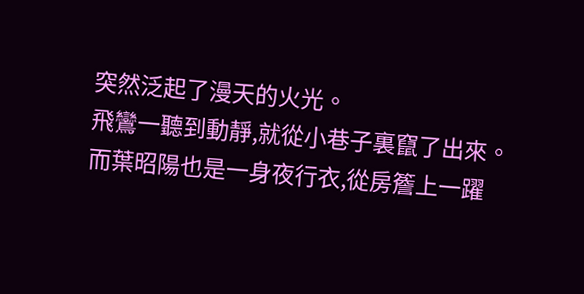突然泛起了漫天的火光。
飛鸞一聽到動靜,就從小巷子裏竄了出來。
而葉昭陽也是一身夜行衣,從房簷上一躍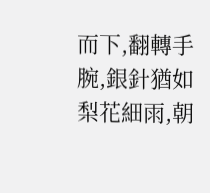而下,翻轉手腕,銀針猶如梨花細雨,朝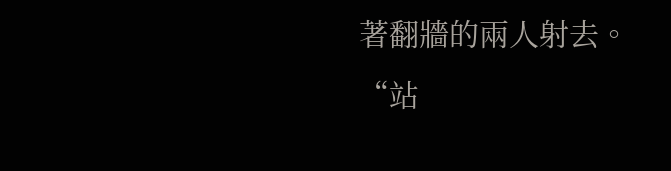著翻牆的兩人射去。
“站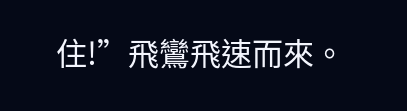住!”飛鸞飛速而來。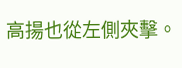高揚也從左側夾擊。